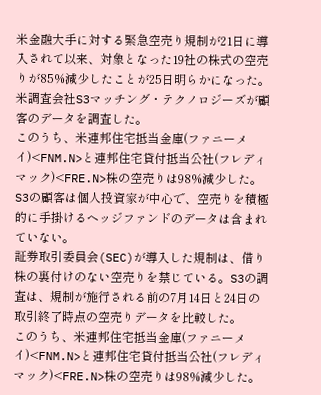米金融大手に対する緊急空売り規制が21日に導入されて以来、対象となった19社の株式の空売りが85%減少したことが25日明らかになった。米調査会社S3マッチング・テクノロジーズが顧客のデータを調査した。
このうち、米連邦住宅抵当金庫(ファニーメイ)<FNM.N>と連邦住宅貸付抵当公社(フレディマック)<FRE.N>株の空売りは98%減少した。
S3の顧客は個人投資家が中心で、空売りを積極的に手掛けるヘッジファンドのデータは含まれていない。
証券取引委員会(SEC)が導入した規制は、借り株の裏付けのない空売りを禁じている。S3の調査は、規制が施行される前の7月14日と24日の取引終了時点の空売りデータを比較した。
このうち、米連邦住宅抵当金庫(ファニーメイ)<FNM.N>と連邦住宅貸付抵当公社(フレディマック)<FRE.N>株の空売りは98%減少した。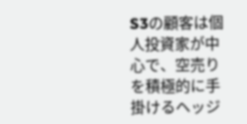S3の顧客は個人投資家が中心で、空売りを積極的に手掛けるヘッジ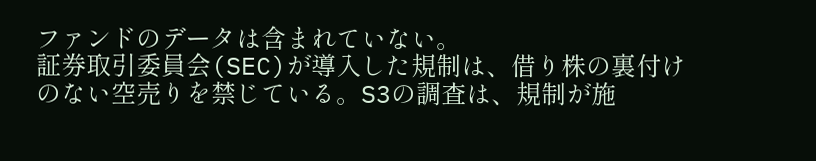ファンドのデータは含まれていない。
証券取引委員会(SEC)が導入した規制は、借り株の裏付けのない空売りを禁じている。S3の調査は、規制が施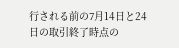行される前の7月14日と24日の取引終了時点の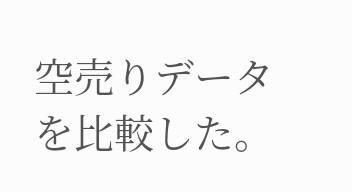空売りデータを比較した。